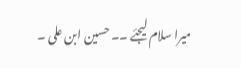میرا سلام لیجئے ۔۔ حسین ابن علی ۔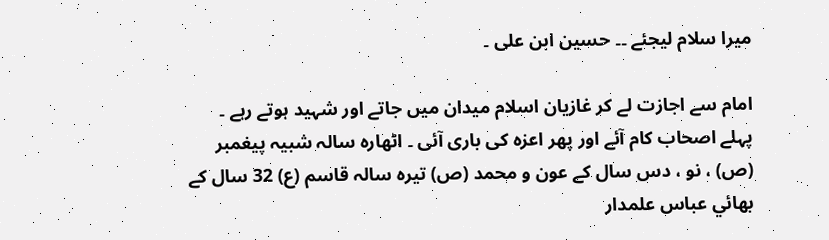میرا سلام لیجئے ۔۔ حسین ابن علی ۔

امام سے اجازت لے کر غازیان اسلام میدان میں جاتے اور شہید ہوتے رہے ۔
پہلے اصحاب کام آئے اور پھر اعزہ کی باری آئی ۔ اٹھارہ سالہ شبیہ پیغمبر (ص) ، نو ، دس سال کے عون و محمد (ص) تیرہ سالہ قاسم (ع) 32 سال کے بھائي عباس علمدار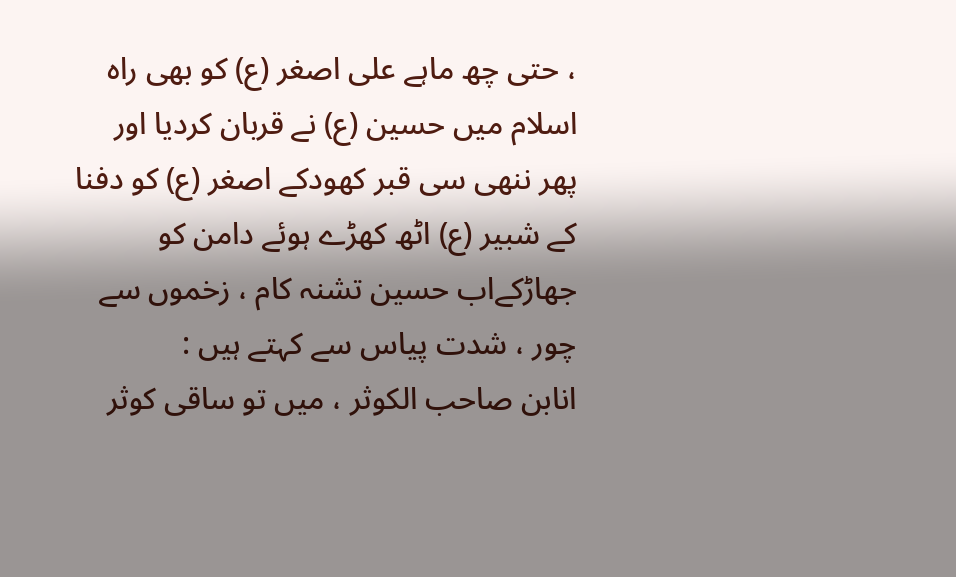، حتی چھ ماہے علی اصغر (ع) کو بھی راہ اسلام میں حسین (ع) نے قربان کردیا اور پھر ننھی سی قبر کھودکے اصغر (ع) کو دفنا کے شبیر (ع) اٹھ کھڑے ہوئے دامن کو جھاڑکےاب حسین تشنہ کام ، زخموں سے چور ، شدت پیاس سے کہتے ہیں :
انابن صاحب الکوثر ، میں تو ساقی کوثر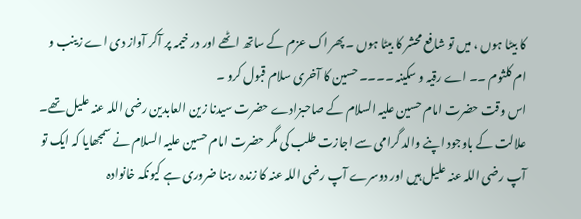کا بیٹا ہوں ، میں تو شافع محشر کا بیٹا ہوں ۔پھر اک عزم کے ساتھ اٹھے اور در خیمہ پر آکر آواز دی اے زینب و ام کلثوم ۔۔ اے رقیہ و سکینہ ۔۔۔۔ حسین کا آخری سلام قبول کرو ۔
اس وقت حضرت امام حسین علیہ السلام کے صاحبزادے حضرت سیدنا زین العابدین رضی اللہ عنہ علیل تھے۔ علالت کے باوجود اپنے والد گرامی سے اجازت طلب کی مگر حضرت امام حسین علیہ السلام نے سمجھایا کہ ایک تو آپ رضی اللہ عنہ علیل ہیں اور دوسرے آپ رضی اللہ عنہ کا زندہ رہنا ضروری ہے کیونکہ خانوادہ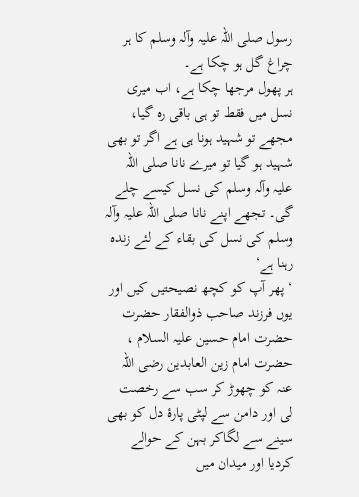رسول صلی اللہ علیہ وآلہ وسلم کا ہر چراغ گل ہو چکا ہے۔
ہر پھول مرجھا چکا ہے، اب میری نسل میں فقط تو ہی باقی رہ گیا، مجھے تو شہید ہونا ہی ہے اگر تو بھی شہید ہو گیا تو میرے نانا صلی اللہ علیہ وآلہ وسلم کی نسل کیسے چلے گی۔ تجھے اپنے نانا صلی اللہ علیہ وآلہ وسلم کی نسل کی بقاء کے لئے زندہ رہنا ہے‘
‘ پھر آپ کو کچھ نصیحتیں کیں اور یوں فرزند صاحب ذوالفقار حضرت حضرت امام حسین علیہ السلام ، حضرت امام زین العابدین رضی اللہ عنہ کو چھوڑ کر سب سے رخصت لی اور دامن سے لپٹی پارۂ دل کو بھی سینے سے لگاکر بہن کے حوالے کردیا اور میدان میں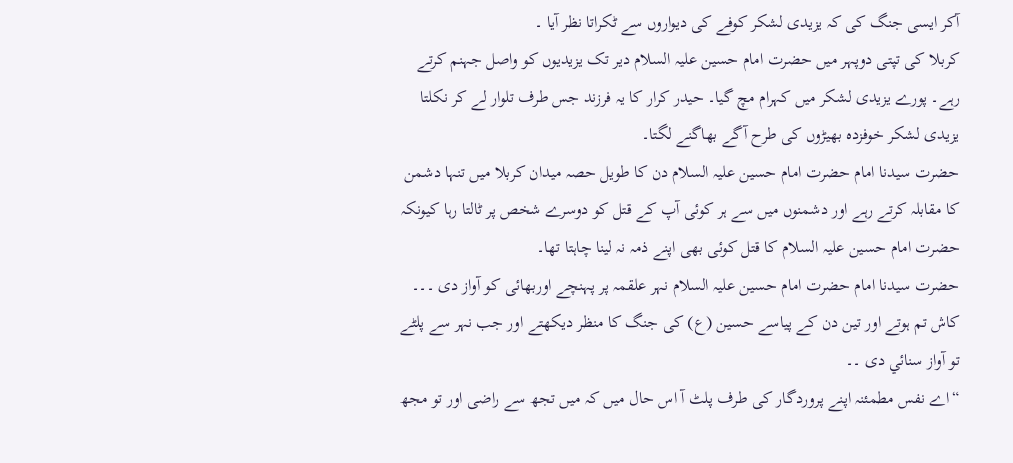آکر ایسی جنگ کی کہ یزیدی لشکر کوفے کی دیواروں سے ٹکراتا نظر آيا ۔
کربلا کی تپتی دوپہر میں حضرت امام حسین علیہ السلام دیر تک یزیدیوں کو واصل جہنم کرتے رہے۔ پورے یزیدی لشکر میں کہرام مچ گیا۔ حیدر کرار کا یہ فرزند جس طرف تلوار لے کر نکلتا یزیدی لشکر خوفزدہ بھیڑوں کی طرح آگے بھاگنے لگتا۔
حضرت سیدنا امام حضرت امام حسین علیہ السلام دن کا طویل حصہ میدان کربلا میں تنہا دشمن کا مقابلہ کرتے رہے اور دشمنوں میں سے ہر کوئی آپ کے قتل کو دوسرے شخص پر ٹالتا رہا کیونکہ حضرت امام حسین علیہ السلام کا قتل کوئی بھی اپنے ذمہ نہ لینا چاہتا تھا۔
حضرت سیدنا امام حضرت امام حسین علیہ السلام نہر علقمہ پر پہنچے اوربھائی کو آواز دی ۔۔۔ کاش تم ہوتے اور تین دن کے پیاسے حسین (ع) کی جنگ کا منظر دیکھتے اور جب نہر سے پلٹے تو آواز سنائي دی ۔۔
“اے نفس مطمئنہ اپنے پروردگار کی طرف پلٹ آ اس حال میں کہ میں تجھ سے راضی اور تو مجھ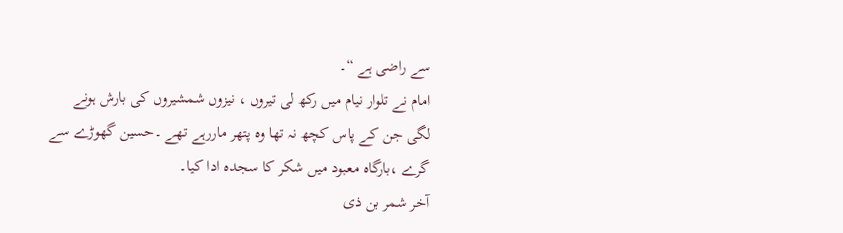سے راضی ہے “۔
امام نے تلوار نیام میں رکھ لی تیروں ، نیزوں شمشیروں کی بارش ہونے لگی جن کے پاس کچھ نہ تھا وہ پتھر ماررہے تھے ۔حسین گھوڑے سے گرے ،بارگاہ معبود میں شکر کا سجدہ ادا کیا۔
آخر شمر بن ذی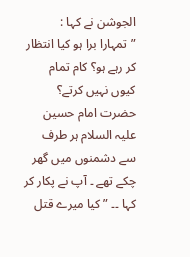الجوشن نے کہا : ”تمہارا برا ہو کیا انتظار کر رہے ہو؟ کام تمام کیوں نہیں کرتے؟
حضرت امام حسین علیہ السلام ہر طرف سے دشمنوں میں گھر چکے تھے ۔ آپ نے پکار کر کہا ۔۔ ” کیا میرے قتل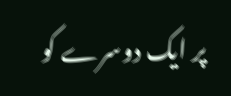پر ایک دوسرے کو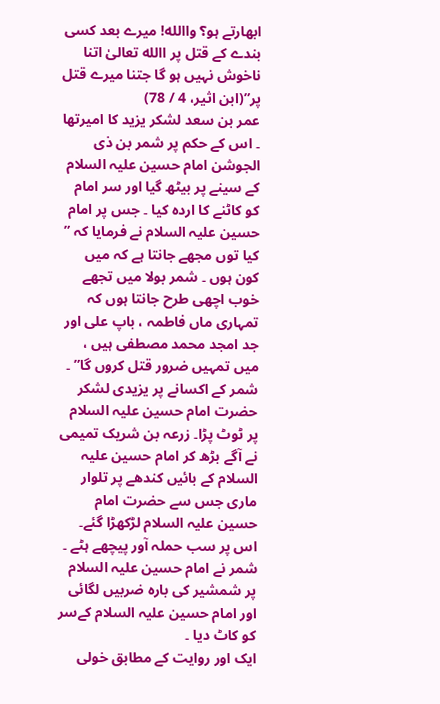ابھارتے ہو؟ واالله! میرے بعد کسی بندے کے قتل پر االله تعالیٰ اتنا ناخوش نہیں ہو گا جتنا میرے قتل پر”(ابن اثیر، 4 / 78)
عمر بن سعد لشکر یزید کا امیرتھا ۔ اس کے حکم پر شمر بن ذی الجوشن امام حسین علیہ السلام کے سینے پر بیٹھ گیا اور سر امام کو کاٹنے کا اردہ کیا ۔ جس پر امام حسین علیہ السلام نے فرمایا کہ ” کیا توں مجھے جانتا ہے کہ میں کون ہوں ۔ شمر بولا میں تجھے خوب اچھی طرح جانتا ہوں کہ تمہاری ماں فاطمہ ، باپ علی اور جد امجد محمد مصطفی ہیں ، میں تمہیں ضرور قتل کروں گا” ۔
شمر کے اکسانے پر یزیدی لشکر حضرت امام حسین علیہ السلام پر ٹوٹ پڑا۔ زرعہ بن شریک تمیمی نے آگے بڑھ کر امام حسین علیہ السلام کے بائیں کندھے پر تلوار ماری جس سے حضرت امام حسین علیہ السلام لڑکھڑا گئے۔ اس پر سب حملہ آور پیچھے ہٹے ۔ شمر نے امام حسین علیہ السلام پر شمشیر کی بارہ ضربیں لگائی اور امام حسین علیہ السلام کےسر کو کاٹ دیا ۔
ایک اور روایت کے مطابق خولی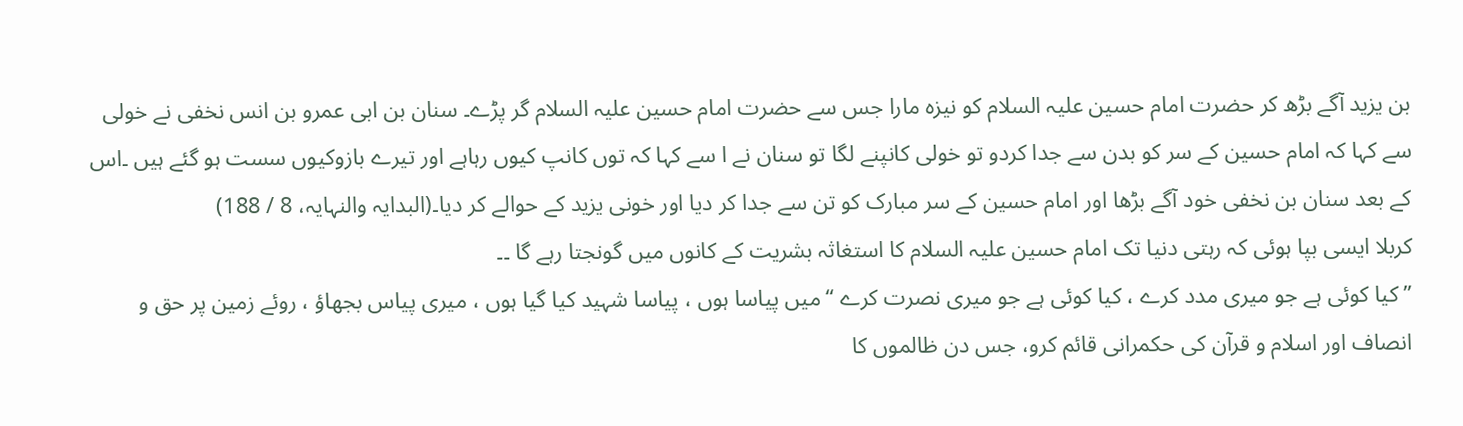بن یزید آگے بڑھ کر حضرت امام حسین علیہ السلام کو نیزہ مارا جس سے حضرت امام حسین علیہ السلام گر پڑے۔ سنان بن ابی عمرو بن انس نخفی نے خولی سے کہا کہ امام حسین کے سر کو بدن سے جدا کردو تو خولی کانپنے لگا تو سنان نے ا سے کہا کہ توں کانپ کیوں رہاہے اور تیرے بازوکیوں سست ہو گئے ہیں ۔اس کے بعد سنان بن نخفی خود آگے بڑھا اور امام حسین کے سر مبارک کو تن سے جدا کر دیا اور خونی یزید کے حوالے کر دیا۔(البدایہ والنہایہ، 8 / 188)
کربلا ایسی بپا ہوئی کہ رہتی دنیا تک امام حسین علیہ السلام کا استغاثہ بشریت کے کانوں میں گونجتا رہے گا ۔۔
” کیا کوئی ہے جو میری مدد کرے ، کیا کوئی ہے جو میری نصرت کرے “میں پیاسا ہوں ، پیاسا شہید کیا گیا ہوں ، میری پیاس بجھاؤ ، روئے زمین پر حق و انصاف اور اسلام و قرآن کی حکمرانی قائم کرو، جس دن ظالموں کا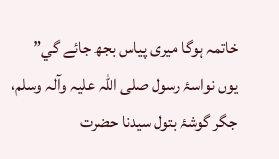خاتمہ ہوگا میری پیاس بجھ جائے گي”
یوں نواسۂ رسول صلی اللہ علیہ وآلہ وسلم، جگر گوشۂ بتول سیدنا حضرت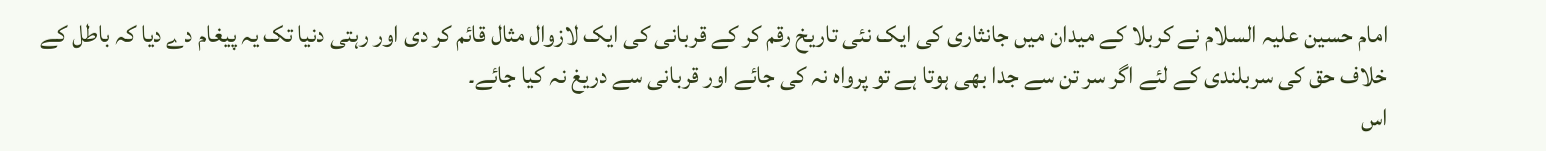امام حسین علیہ السلام نے کربلا کے میدان میں جانثاری کی ایک نئی تاریخ رقم کر کے قربانی کی ایک لازوال مثال قائم کر دی اور رہتی دنیا تک یہ پیغام دے دیا کہ باطل کے خلاف حق کی سربلندی کے لئے اگر سر تن سے جدا بھی ہوتا ہے تو پرواہ نہ کی جائے اور قربانی سے دریغ نہ کیا جائے۔
اس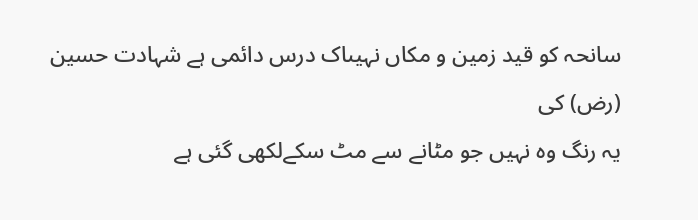سانحہ کو قید زمین و مکاں نہیںاک درس دائمی ہے شہادت حسین (رض) کی
یہ رنگ وہ نہیں جو مٹانے سے مٹ سکےلکھی گئی ہے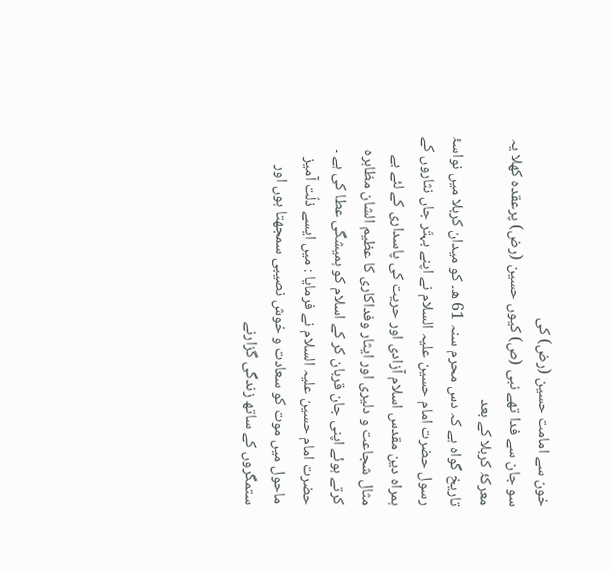خون سے امامت حسین (رض) کی
سو جان سے فدا تھے نبی (ص) کیوں حسین (رض) پرعقدہ کھلا یہ معرکۂ کربلا کے بعد
تاریخ گواہ ہے کہ دس محرم سنہ 61 ھ۔ کو میدان کربلا میں نواسۂ رسول حضرت امام حسین علیہ السلام نے اپنے بہتّر جاں نثاروں کے ہمراہ دین مقدس اسلام آزادی اور حریت کی پاسداری کے لئے بے مثال شجاعت و دلیری اور ایثار وفداکاری کا عظیم الشان مظاہرہ کرتے ہوئے اپنی جان قربان کر کے اسلام کو ہمیشگی عطا کی ہے ۔
حضرت امام حسین علیہ السلام نے فرمایا : میں ایسے ذلّت آمیز ماحول میں موت کو سعادت و خوش نصیبی سمجھتا ہوں اور ستمگروں کے ساتھ زندگی گزارنے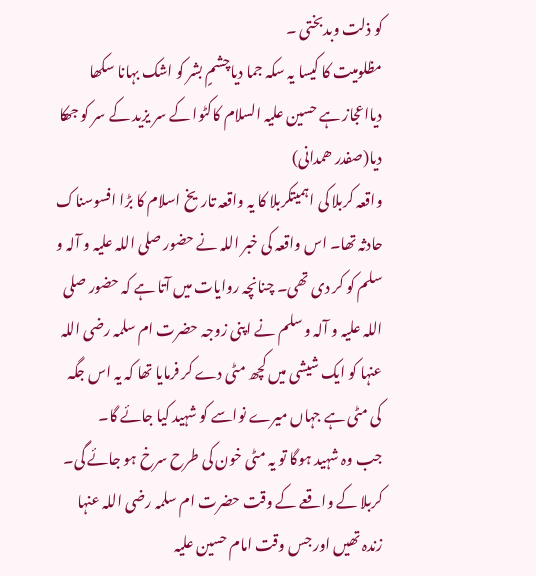کو ذلت وبدبختی ۔
مظلومیت کا کیسا یہ سکہ جما دیاچشمٍ بشر کو اشک بہانا سکھا دیااعجاز ہے حسین علیہ السلام کاکٹوا کے سر یزید کے سر کو جھکا دیا(صفدر ھمدانی)
واقعہ کربلا کی اہمیتکربلا کا یہ واقعہ تاریخ اسلام کا بڑا افسوسناک حادثہ تھا۔ اس واقعہ کی خبر اللہ نے حضور صلی اللہ علیہ و آلہ و سلم کو کر دی تھی۔ چنانچہ روایات میں آتا ہے کہ حضور صلی اللہ علیہ و آلہ و سلم نے اپنی زوجہ حضرت ام سلمہ رضی اللہ عنہا کو ایک شیشی میں کچھ مٹی دے کر فرمایا تھا کہ یہ اس جگہ کی مٹی ہے جہاں میرے نواسے کو شہید کیا جائے گا۔
جب وہ شہید ہوگا تو یہ مٹی خون کی طرح سرخ ہو جائے گی۔ کربلا کے واقعے کے وقت حضرت ام سلمہ رضی اللہ عنہا زندہ تھیں اور جس وقت امام حسین علیہ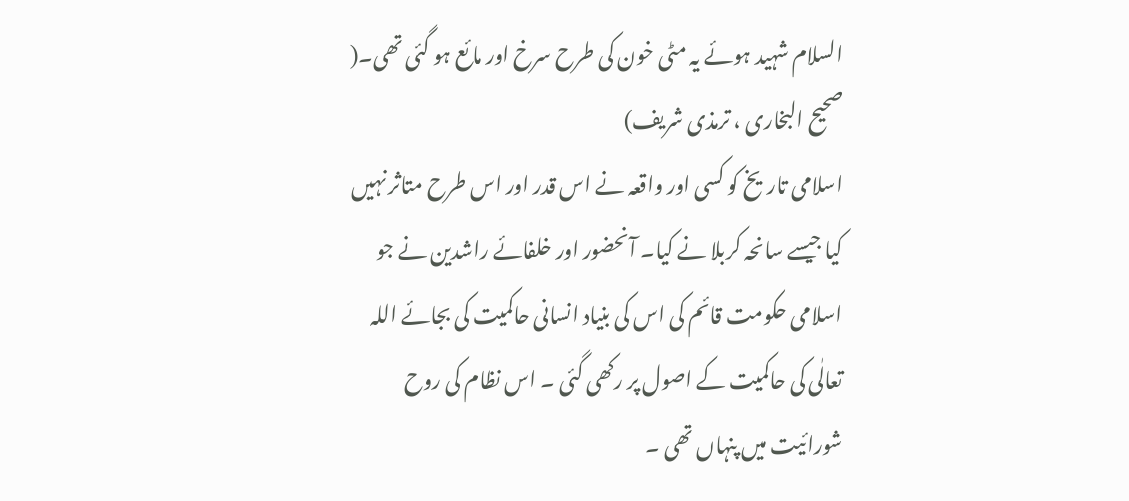السلام شہید ہوئے یہ مٹی خون کی طرح سرخ اور مائع ہو گئی تھی۔( صحیح البخاری ، ترمذی شریف)
اسلامی تاریخ کو کسی اور واقعہ نے اس قدر اور اس طرح متاثر نہیں کیا جیسے سانحہ کربلا نے کیا۔ آنحضور اور خلفائے راشدین نے جو اسلامی حکومت قائم کی اس کی بنیاد انسانی حاکمیت کی بجائے اللہ تعالٰی کی حاکمیت کے اصول پر رکھی گئی ۔ اس نظام کی روح شورائیت میں پنہاں تھی ۔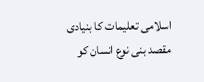اسلامی تعلیمات کا بنیادی مقصد بنی نوع انسان کو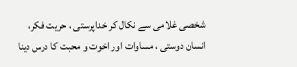شخصی غلامی سے نکال کر خداپرستی ، حریت فکر، انسان دوستی ، مساوات اور اخوت و محبت کا درس دینا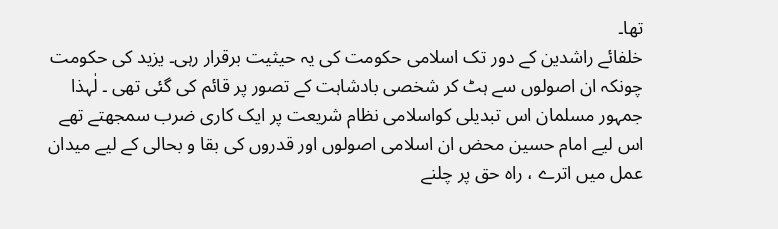تھا۔
خلفائے راشدین کے دور تک اسلامی حکومت کی یہ حیثیت برقرار رہی۔ یزید کی حکومت چونکہ ان اصولوں سے ہٹ کر شخصی بادشاہت کے تصور پر قائم کی گئی تھی ۔ لٰہذا جمہور مسلمان اس تبدیلی کواسلامی نظام شریعت پر ایک کاری ضرب سمجھتے تھے اس لیے امام حسین محض ان اسلامی اصولوں اور قدروں کی بقا و بحالی کے لیے میدان عمل میں اترے ، راہ حق پر چلنے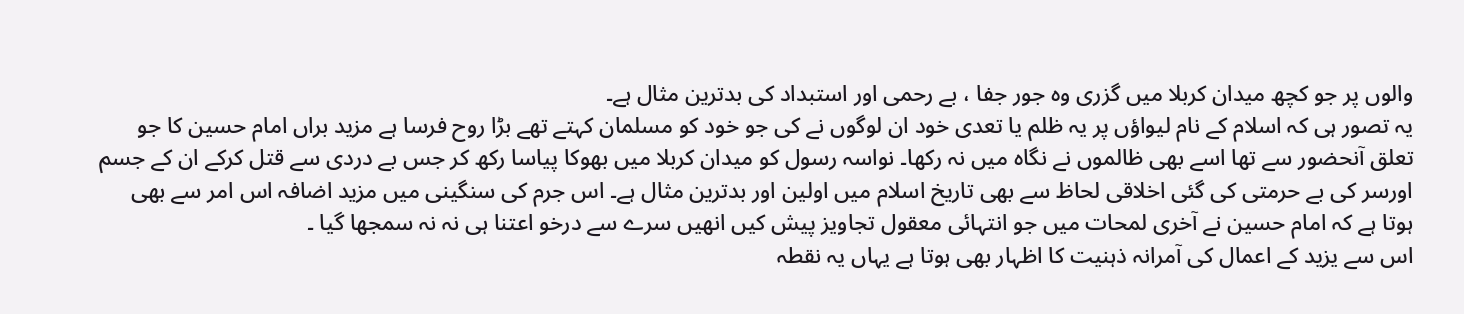والوں پر جو کچھ میدان کربلا میں گزری وہ جور جفا ، بے رحمی اور استبداد کی بدترین مثال ہے۔
یہ تصور ہی کہ اسلام کے نام لیواؤں پر یہ ظلم یا تعدی خود ان لوگوں نے کی جو خود کو مسلمان کہتے تھے بڑا روح فرسا ہے مزید براں امام حسین کا جو تعلق آنحضور سے تھا اسے بھی ظالموں نے نگاہ میں نہ رکھا۔ نواسہ رسول کو میدان کربلا میں بھوکا پیاسا رکھ کر جس بے دردی سے قتل کرکے ان کے جسم اورسر کی بے حرمتی کی گئی اخلاقی لحاظ سے بھی تاریخ اسلام میں اولین اور بدترین مثال ہے۔ اس جرم کی سنگینی میں مزید اضافہ اس امر سے بھی ہوتا ہے کہ امام حسین نے آخری لمحات میں جو انتہائی معقول تجاویز پیش کیں انھیں سرے سے درخو اعتنا ہی نہ نہ سمجھا گیا ۔
اس سے یزید کے اعمال کی آمرانہ ذہنیت کا اظہار بھی ہوتا ہے یہاں یہ نقطہ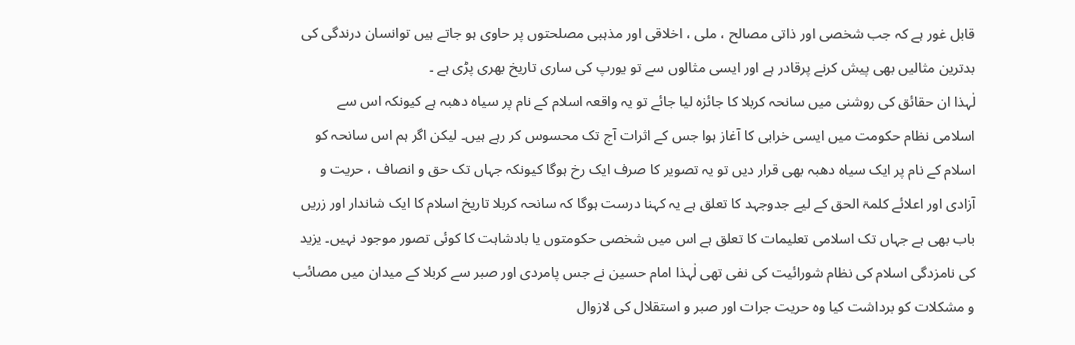قابل غور ہے کہ جب شخصی اور ذاتی مصالح ، ملی ، اخلاقی اور مذہبی مصلحتوں پر حاوی ہو جاتے ہیں توانسان درندگی کی بدترین مثالیں بھی پیش کرنے پرقادر ہے اور ایسی مثالوں سے تو یورپ کی ساری تاریخ بھری پڑی ہے ۔
لٰہذا ان حقائق کی روشنی میں سانحہ کربلا کا جائزہ لیا جائے تو یہ واقعہ اسلام کے نام پر سیاہ دھبہ ہے کیونکہ اس سے اسلامی نظام حکومت میں ایسی خرابی کا آغاز ہوا جس کے اثرات آج تک محسوس کر رہے ہیں۔ لیکن اگر ہم اس سانحہ کو اسلام کے نام پر ایک سیاہ دھبہ بھی قرار دیں تو یہ تصویر کا صرف ایک رخ ہوگا کیونکہ جہاں تک حق و انصاف ، حریت و آزادی اور اعلائے کلمۃ الحق کے لیے جدوجہد کا تعلق ہے یہ کہنا درست ہوگا کہ سانحہ کربلا تاریخ اسلام کا ایک شاندار اور زریں باب بھی ہے جہاں تک اسلامی تعلیمات کا تعلق ہے اس میں شخصی حکومتوں یا بادشاہت کا کوئی تصور موجود نہیں۔ یزید کی نامزدگی اسلام کی نظام شورائیت کی نفی تھی لٰہذا امام حسین نے جس پامردی اور صبر سے کربلا کے میدان میں مصائب و مشکلات کو برداشت کیا وہ حریت جرات اور صبر و استقلال کی لازوال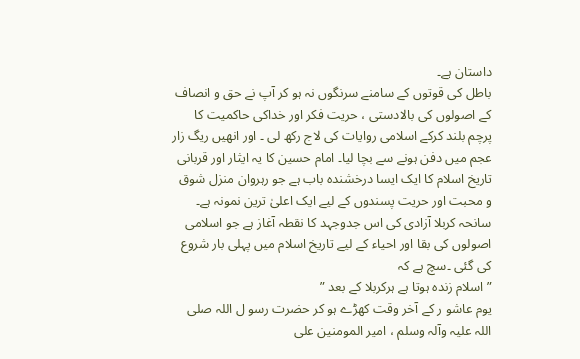داستان ہے۔
باطل کی قوتوں کے سامنے سرنگوں نہ ہو کر آپ نے حق و انصاف کے اصولوں کی بالادستی ، حریت فکر اور خداکی حاکمیت کا پرچم بلند کرکے اسلامی روایات کی لاج رکھ لی ۔ اور انھیں ریگ زار عجم میں دفن ہونے سے بچا لیا۔ امام حسین کا یہ ایثار اور قربانی تاریخ اسلام کا ایک ایسا درخشندہ باب ہے جو رہروان منزل شوق و محبت اور حریت پسندوں کے لیے ایک اعلیٰ ترین نمونہ ہے۔ سانحہ کربلا آزادی کی اس جدوجہد کا نقطہ آغاز ہے جو اسلامی اصولوں کی بقا اور احیاء کے لیے تاریخ اسلام میں پہلی بار شروع کی گئی ۔سچ ہے کہ
” اسلام زندہ ہوتا ہے ہرکربلا کے بعد ”
یوم عاشو ر کے آخر وقت کھڑے ہو کر حضرت رسو ل اللہ صلی اللہ علیہ وآلہ وسلم ، امیر المومنین علی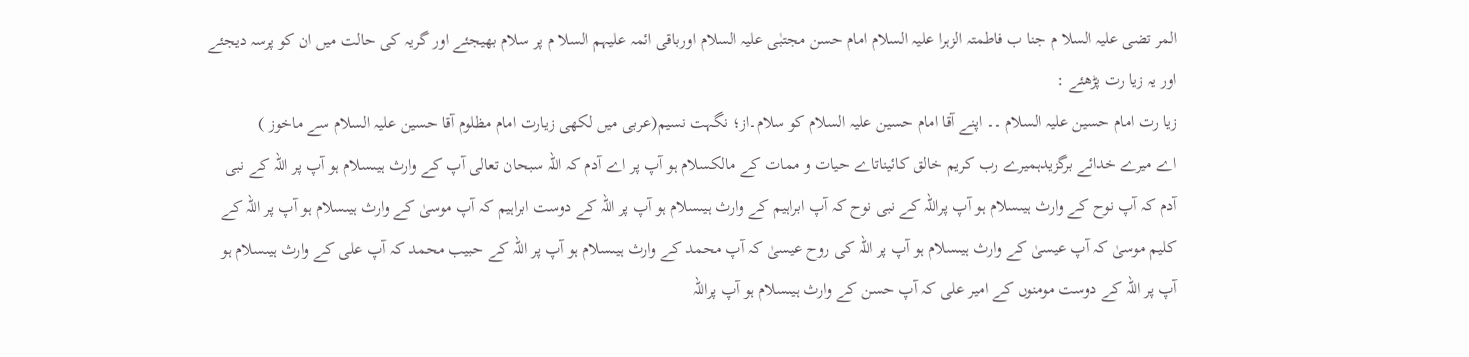المر تضی علیہ السلا م جنا ب فاطمتہ الزہرا علیہ السلام امام حسن مجتبٰی علیہ السلام اورباقی ائمہ علیہم السلا م پر سلام بھیجئے اور گریہ کی حالت میں ان کو پرسہ دیجئے اور یہ زیا رت پڑھئے :
زیا رت امام حسین علیہ السلام ۔۔ اپنے آقا امام حسین علیہ السلام کو سلام۔از؛ نگہت نسیم(عربی میں لکھی زیارت امام مظلوم آقا حسین علیہ السلام سے ماخوز )
اے میرے خدائے برگزیدہمیرے رب کریم خالق کائیناتاے حیات و ممات کے مالکسلام ہو آپ پر اے آدم کہ اللہ سبحان تعالی آپ کے وارث ہیںسلام ہو آپ پر اللہ کے نبی آدم کہ آپ نوح کے وارث ہیںسلام ہو آپ پراللہ کے نبی نوح کہ آپ ابراہیم کے وارث ہیںسلام ہو آپ پر اللہ کے دوست ابراہیم کہ آپ موسیٰ کے وارث ہیںسلام ہو آپ پر اللہ کے کلیم موسیٰ کہ آپ عیسیٰ کے وارث ہیںسلام ہو آپ پر اللہ کی روح عیسیٰ کہ آپ محمد کے وارث ہیںسلام ہو آپ پر اللہ کے حبیب محمد کہ آپ علی کے وارث ہیںسلام ہو آپ پر اللہ کے دوست مومنوں کے امیر علی کہ آپ حسن کے وارث ہیںسلام ہو آپ پراللہ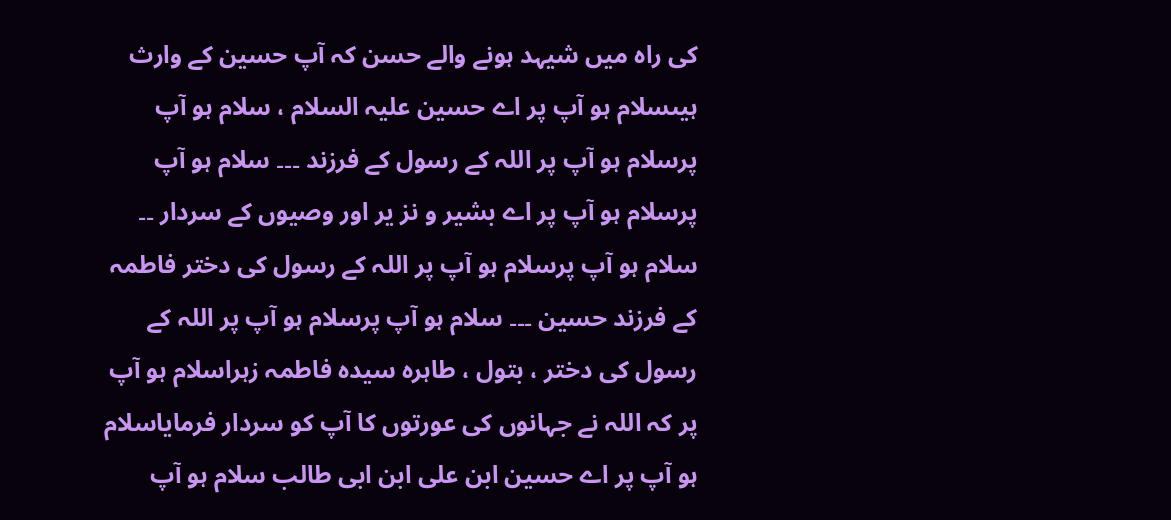کی راہ میں شیہد ہونے والے حسن کہ آپ حسین کے وارث ہیںسلام ہو آپ پر اے حسین علیہ السلام ، سلام ہو آپ پرسلام ہو آپ پر اللہ کے رسول کے فرزند ۔۔۔ سلام ہو آپ پرسلام ہو آپ پر اے بشیر و نز یر اور وصیوں کے سردار ۔۔ سلام ہو آپ پرسلام ہو آپ پر اللہ کے رسول کی دختر فاطمہ کے فرزند حسین ۔۔۔ سلام ہو آپ پرسلام ہو آپ پر اللہ کے رسول کی دختر ، بتول ، طاہرہ سیدہ فاطمہ زہراسلام ہو آپ پر کہ اللہ نے جہانوں کی عورتوں کا آپ کو سردار فرمایاسلام ہو آپ پر اے حسین ابن علی ابن ابی طالب سلام ہو آپ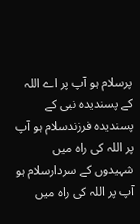پرسلام ہو آپ پر اے اللہ کے پسندیدہ نبی کے پسندیدہ فرزندسلام ہو آپ پر اللہ کی راہ میں شہیدوں کے سردارسلام ہو آپ پر اللہ کی راہ میں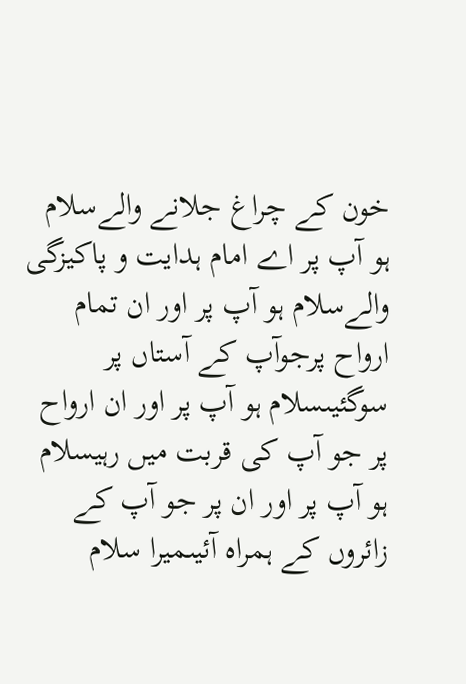خون کے چراغ جلانے والےسلام ہو آپ پر اے امام ہدایت و پاکیزگی والےسلام ہو آپ پر اور ان تمام ارواح پرجوآپ کے آستاں پر سوگئیںسلام ہو آپ پر اور ان ارواح پر جو آپ کی قربت میں رہیسلام ہو آپ پر اور ان پر جو آپ کے زائروں کے ہمراہ آئیںمیرا سلام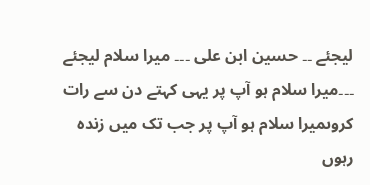لیجئے ۔۔ حسین ابن علی ۔۔۔ میرا سلام لیجئے ۔۔۔میرا سلام ہو آپ پر یہی کہتے دن سے رات کروںمیرا سلام ہو آپ پر جب تک میں زندہ رہوں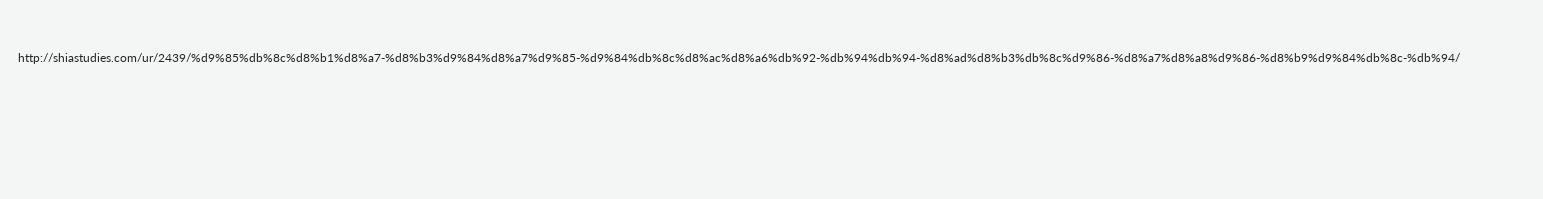http://shiastudies.com/ur/2439/%d9%85%db%8c%d8%b1%d8%a7-%d8%b3%d9%84%d8%a7%d9%85-%d9%84%db%8c%d8%ac%d8%a6%db%92-%db%94%db%94-%d8%ad%d8%b3%db%8c%d9%86-%d8%a7%d8%a8%d9%86-%d8%b9%d9%84%db%8c-%db%94/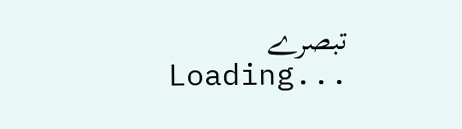تبصرے
Loading...